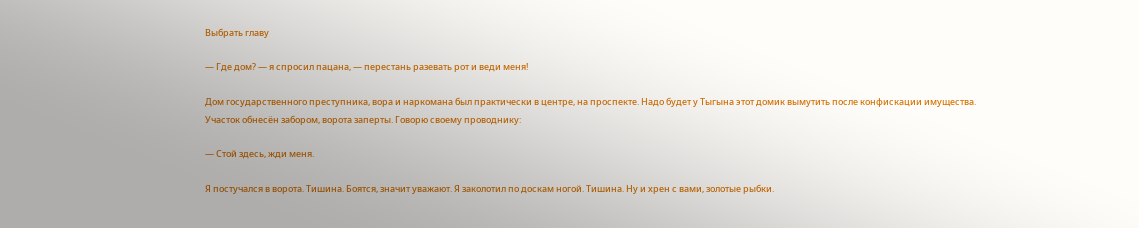Выбрать главу

— Где дом? — я спросил пацана, — перестань разевать рот и веди меня!

Дом государственного преступника, вора и наркомана был практически в центре, на проспекте. Надо будет у Тыгына этот домик вымутить после конфискации имущества. Участок обнесён забором, ворота заперты. Говорю своему проводнику:

— Стой здесь, жди меня.

Я постучался в ворота. Тишина. Боятся, значит уважают. Я заколотил по доскам ногой. Тишина. Ну и хрен с вами, золотые рыбки.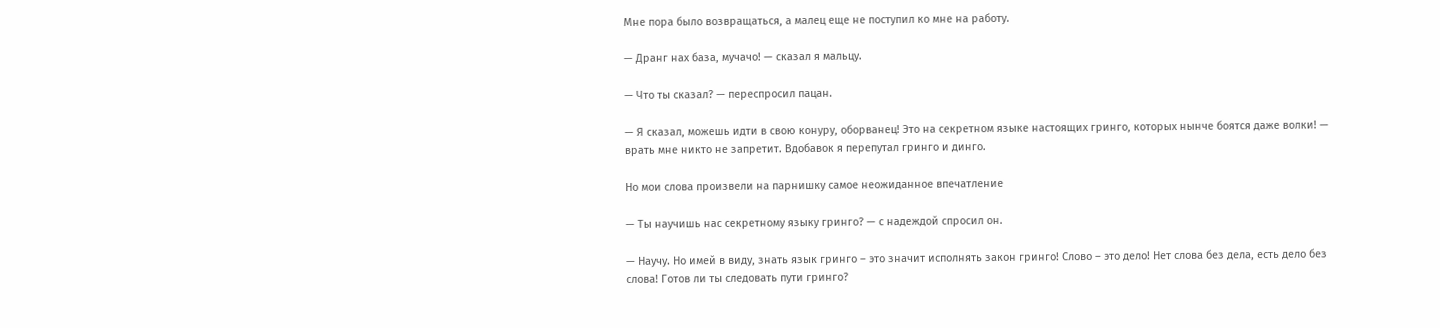Мне пора было возвращаться, а малец еще не поступил ко мне на работу.

— Дранг нах база, мучачо! — сказал я мальцу.

— Что ты сказал? — переспросил пацан.

— Я сказал, можешь идти в свою конуру, оборванец! Это на секретном языке настоящих гринго, которых нынче боятся даже волки! — врать мне никто не запретит. Вдобавок я перепутал гринго и динго.

Но мои слова произвели на парнишку самое неожиданное впечатление

— Ты научишь нас секретному языку гринго? — с надеждой спросил он.

— Научу. Но имей в виду, знать язык гринго – это значит исполнять закон гринго! Слово – это дело! Нет слова без дела, есть дело без слова! Готов ли ты следовать пути гринго?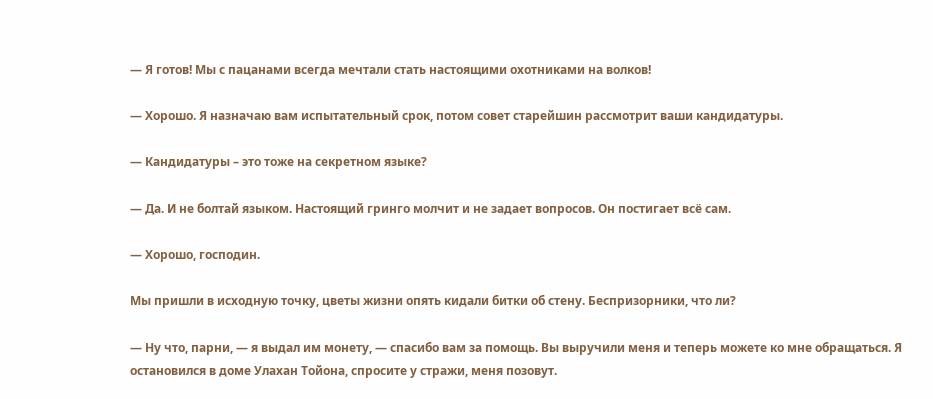— Я готов! Мы с пацанами всегда мечтали стать настоящими охотниками на волков!

— Хорошо. Я назначаю вам испытательный срок, потом совет старейшин рассмотрит ваши кандидатуры.

— Кандидатуры – это тоже на секретном языке?

— Да. И не болтай языком. Настоящий гринго молчит и не задает вопросов. Он постигает всё сам.

— Хорошо, господин.

Мы пришли в исходную точку, цветы жизни опять кидали битки об стену. Беспризорники, что ли?

— Ну что, парни, — я выдал им монету, — спасибо вам за помощь. Вы выручили меня и теперь можете ко мне обращаться. Я остановился в доме Улахан Тойона, спросите у стражи, меня позовут.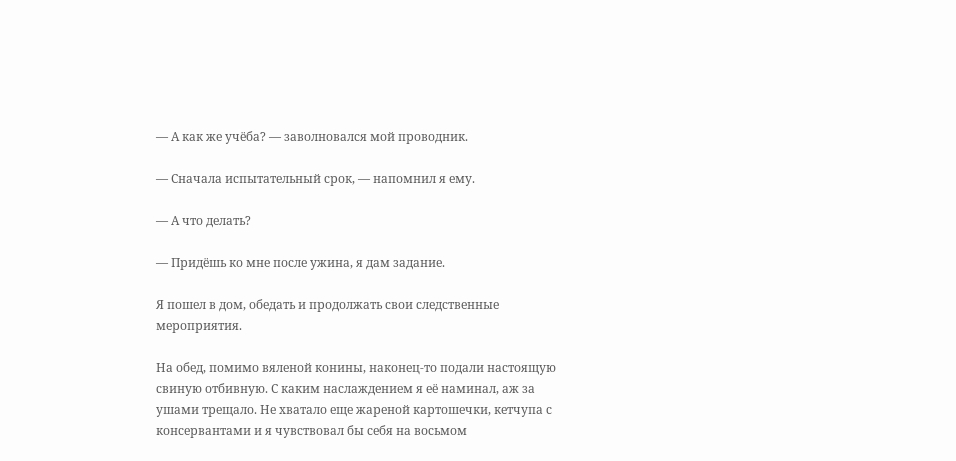— А как же учёба? — заволновался мой проводник.

— Сначала испытательный срок, — напомнил я ему.

— А что делать?

— Придёшь ко мне после ужина, я дам задание.

Я пошел в дом, обедать и продолжать свои следственные мероприятия.

На обед, помимо вяленой конины, наконец-то подали настоящую свиную отбивную. С каким наслаждением я её наминал, аж за ушами трещало. Не хватало еще жареной картошечки, кетчупа с консервантами и я чувствовал бы себя на восьмом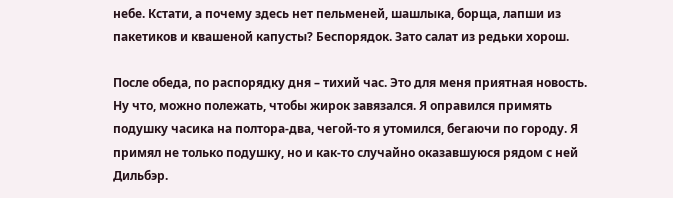небе. Кстати, а почему здесь нет пельменей, шашлыка, борща, лапши из пакетиков и квашеной капусты? Беспорядок. Зато салат из редьки хорош.

После обеда, по распорядку дня – тихий час. Это для меня приятная новость. Ну что, можно полежать, чтобы жирок завязался. Я оправился примять подушку часика на полтора-два, чегой-то я утомился, бегаючи по городу. Я примял не только подушку, но и как-то случайно оказавшуюся рядом с ней Дильбэр.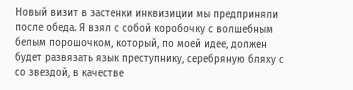Новый визит в застенки инквизиции мы предприняли после обеда. Я взял с собой коробочку с волшебным белым порошочком, который, по моей идее, должен будет развязать язык преступнику, серебряную бляху с со звездой, в качестве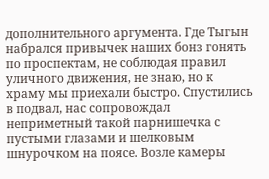дополнительного аргумента. Где Тыгын набрался привычек наших бонз гонять по проспектам, не соблюдая правил уличного движения, не знаю, но к храму мы приехали быстро. Спустились в подвал, нас сопровождал неприметный такой парнишечка с пустыми глазами и шелковым шнурочком на поясе. Возле камеры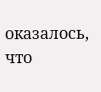оказалось, что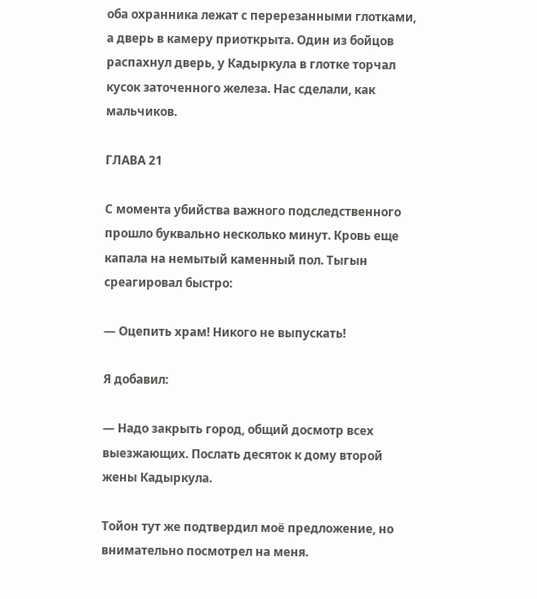оба охранника лежат с перерезанными глотками, а дверь в камеру приоткрыта. Один из бойцов распахнул дверь, у Кадыркула в глотке торчал кусок заточенного железа. Нас сделали, как мальчиков.

ГЛАВА 21

С момента убийства важного подследственного прошло буквально несколько минут. Кровь еще капала на немытый каменный пол. Тыгын среагировал быстро:

— Оцепить храм! Никого не выпускать!

Я добавил:

— Надо закрыть город, общий досмотр всех выезжающих. Послать десяток к дому второй жены Кадыркула.

Тойон тут же подтвердил моё предложение, но внимательно посмотрел на меня.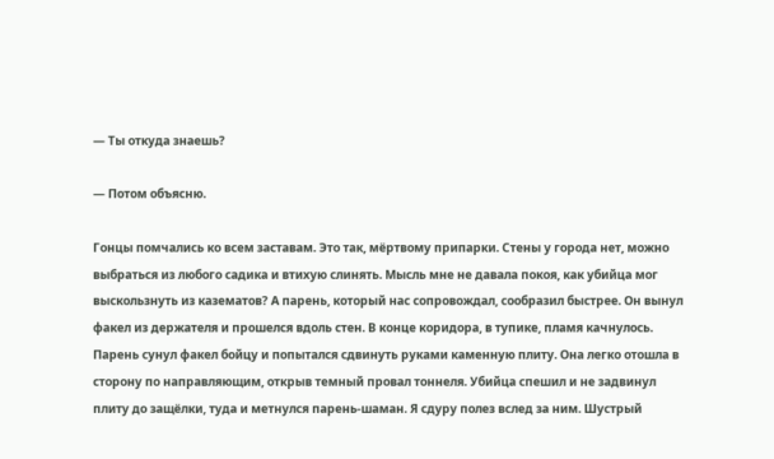— Ты откуда знаешь?

— Потом объясню.

Гонцы помчались ко всем заставам. Это так, мёртвому припарки. Стены у города нет, можно выбраться из любого садика и втихую слинять. Мысль мне не давала покоя, как убийца мог выскользнуть из казематов? А парень, который нас сопровождал, сообразил быстрее. Он вынул факел из держателя и прошелся вдоль стен. В конце коридора, в тупике, пламя качнулось. Парень сунул факел бойцу и попытался сдвинуть руками каменную плиту. Она легко отошла в сторону по направляющим, открыв темный провал тоннеля. Убийца спешил и не задвинул плиту до защёлки, туда и метнулся парень-шаман. Я сдуру полез вслед за ним. Шустрый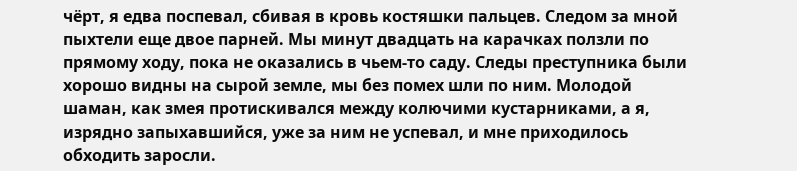чёрт, я едва поспевал, сбивая в кровь костяшки пальцев. Следом за мной пыхтели еще двое парней. Мы минут двадцать на карачках ползли по прямому ходу, пока не оказались в чьем-то саду. Следы преступника были хорошо видны на сырой земле, мы без помех шли по ним. Молодой шаман, как змея протискивался между колючими кустарниками, а я, изрядно запыхавшийся, уже за ним не успевал, и мне приходилось обходить заросли.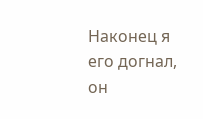Наконец я его догнал, он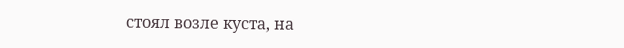стоял возле куста, на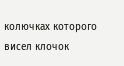колючках которого висел клочок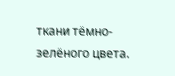ткани тёмно-зелёного цвета.